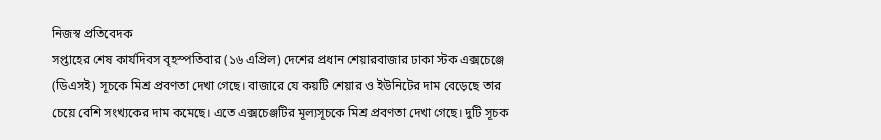নিজস্ব প্রতিবেদক
সপ্তাহের শেষ কার্যদিবস বৃহস্পতিবার (১৬ এপ্রিল) দেশের প্রধান শেয়ারবাজার ঢাকা স্টক এক্সচেঞ্জে (ডিএসই) সূচকে মিশ্র প্রবণতা দেখা গেছে। বাজারে যে কয়টি শেয়ার ও ইউনিটের দাম বেড়েছে তার চেয়ে বেশি সংখ্যকের দাম কমেছে। এতে এক্সচেঞ্জটির মূল্যসূচকে মিশ্র প্রবণতা দেখা গেছে। দুটি সূচক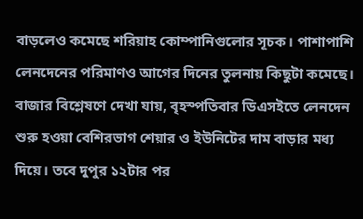বাড়লেও কমেছে শরিয়াহ কোম্পানিগুলোর সূচক। পাশাপাশি লেনদেনের পরিমাণও আগের দিনের তুলনায় কিছুটা কমেছে।
বাজার বিশ্লেষণে দেখা যায়, বৃহস্পতিবার ডিএসইতে লেনদেন শুরু হওয়া বেশিরভাগ শেয়ার ও ইউনিটের দাম বাড়ার মধ্য দিয়ে। তবে দুপুর ১২টার পর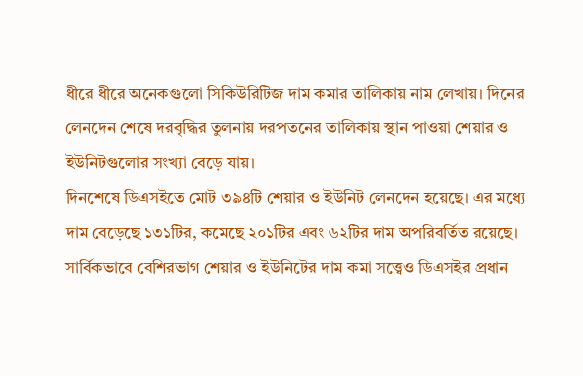ধীরে ধীরে অনেকগুলো সিকিউরিটিজ দাম কমার তালিকায় নাম লেখায়। দিনের লেনদেন শেষে দরবৃদ্ধির তুলনায় দরপতনের তালিকায় স্থান পাওয়া শেয়ার ও ইউনিটগুলোর সংখ্যা বেড়ে যায়।
দিনশেষে ডিএসইতে মোট ৩৯৪টি শেয়ার ও ইউনিট লেনদেন হয়েছে। এর মধ্যে দাম বেড়েছে ১৩১টির, কমেছে ২০১টির এবং ৬২টির দাম অপরিবর্তিত রয়েছে।
সার্বিকভাবে বেশিরভাগ শেয়ার ও ইউনিটের দাম কমা সত্ত্বেও ডিএসইর প্রধান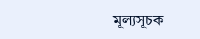মূল্যসূচক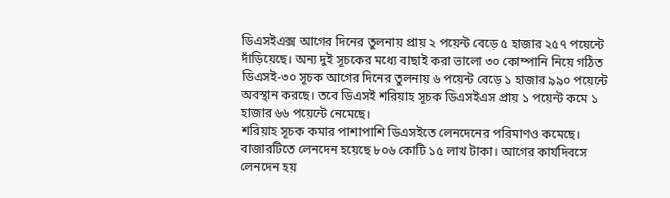ডিএসইএক্স আগের দিনের তুলনায় প্রায় ২ পয়েন্ট বেড়ে ৫ হাজার ২৫৭ পয়েন্টে দাঁড়িয়েছে। অন্য দুই সূচকের মধ্যে বাছাই করা ভালো ৩০ কোম্পানি নিয়ে গঠিত ডিএসই-৩০ সূচক আগের দিনের তুলনায় ৬ পয়েন্ট বেড়ে ১ হাজার ৯৯০ পয়েন্টে অবস্থান করছে। তবে ডিএসই শরিয়াহ সূচক ডিএসইএস প্রায় ১ পয়েন্ট কমে ১ হাজার ৬৬ পয়েন্টে নেমেছে।
শরিয়াহ সূচক কমার পাশাপাশি ডিএসইতে লেনদেনের পরিমাণও কমেছে। বাজারটিতে লেনদেন হয়েছে ৮০৬ কোটি ১৫ লাখ টাকা। আগের কার্যদিবসে লেনদেন হয়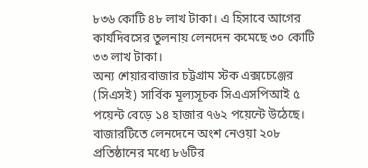৮৩৬ কোটি ৪৮ লাখ টাকা। এ হিসাবে আগের কার্যদিবসের তুলনায় লেনদেন কমেছে ৩০ কোটি ৩৩ লাখ টাকা।
অন্য শেয়ারবাজার চট্টগ্রাম স্টক এক্সচেঞ্জের (সিএসই) সার্বিক মূল্যসূচক সিএএসপিআই ৫ পয়েন্ট বেড়ে ১৪ হাজার ৭৬২ পয়েন্টে উঠেছে। বাজারটিতে লেনদেনে অংশ নেওয়া ২০৮ প্রতিষ্ঠানের মধ্যে ৮৬টির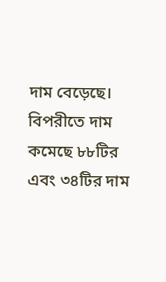দাম বেড়েছে। বিপরীতে দাম কমেছে ৮৮টির এবং ৩৪টির দাম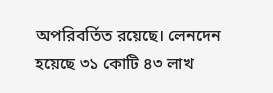অপরিবর্তিত রয়েছে। লেনদেন হয়েছে ৩১ কোটি ৪৩ লাখ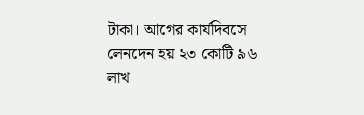টাকা। আগের কার্যদিবসে লেনদেন হয় ২৩ কোটি ৯৬ লাখ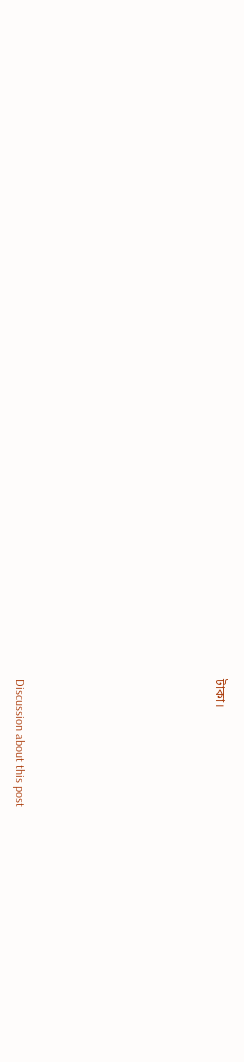টাকা।










Discussion about this post